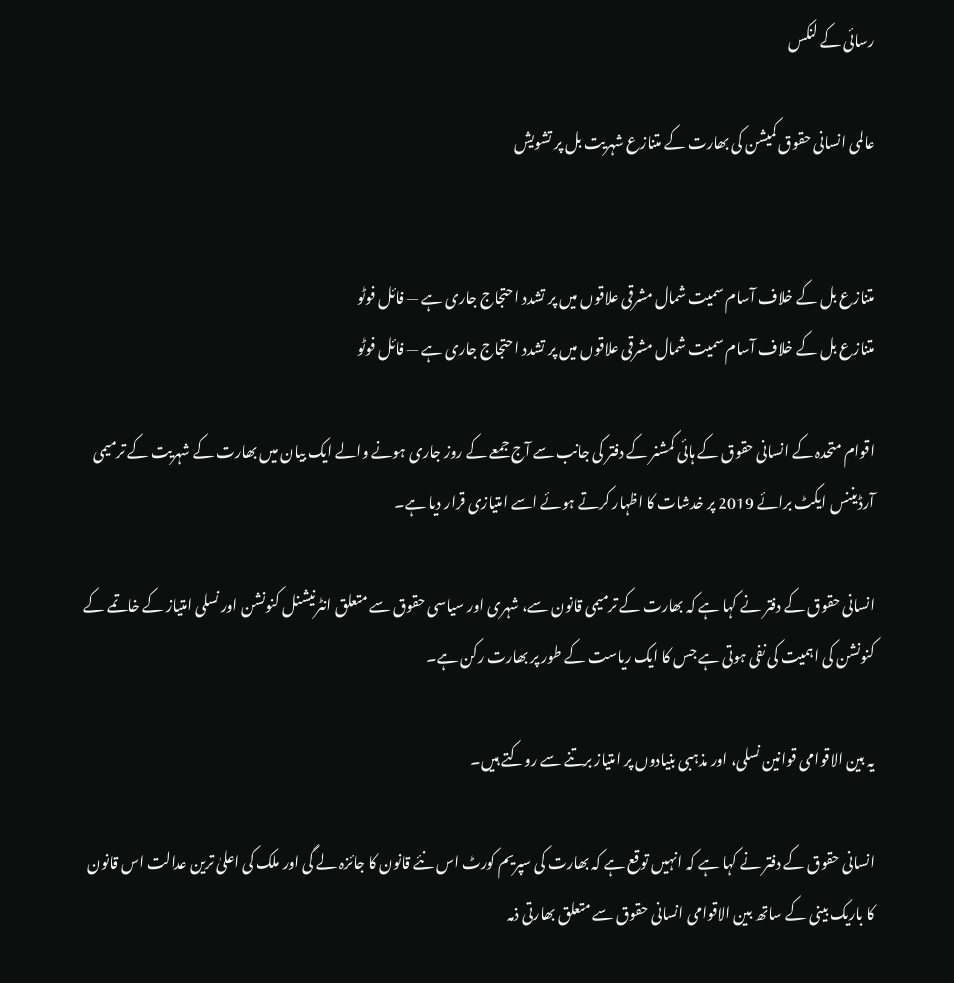رسائی کے لنکس

عالمی انسانی حقوق کمیشن کی بھارت کے متنازع شہریت بل پر تشویش


متنازع بل کے خلاف آسام سمیت شمال مشرقی علاقوں میں پر تشدد احتجاج جاری ہے — فائل فوٹو
متنازع بل کے خلاف آسام سمیت شمال مشرقی علاقوں میں پر تشدد احتجاج جاری ہے — فائل فوٹو

اقوام متحدہ کے انسانی حقوق کے ہائی کمشنر کے دفتر کی جانب سے آج جمعے کے روز جاری ہونے والے ایک بیان میں بھارت کے شہریت کے ترمیمی آرڈیننس ایکٹ برائے 2019 پر خدشات کا اظہار کرتے ہوئے اسے امتیازی قرار دیا ہے۔

انسانی حقوق کے دفتر نے کہا ہے کہ بھارت کے ترمیمی قانون سے، شہری اور سیاسی حقوق سے متعلق انٹرنیشنل کنونشن اور نسلی امتياز کے خاتمے کے کنونشن کی اہمیت کی نفی ہوتی ہے جس کا ایک ریاست کے طور پر بھارت رکن ہے۔

یہ بین الاقوامی قوانین نسلی، اور مذہبی بنیادوں پر امتياز برتنے سے روکتے ہیں۔

انسانی حقوق کے دفتر نے کہا ہے کہ انہیں توقع ہے کہ بھارت کی سپریم کورٹ اس نئے قانون کا جائزہ لے گی اور ملک کی اعلیٰ ترین عدالت اس قانون کا باریک بینی کے ساتھ بین الاقوامی انسانی حقوق سے متعلق بھارتی ذمہ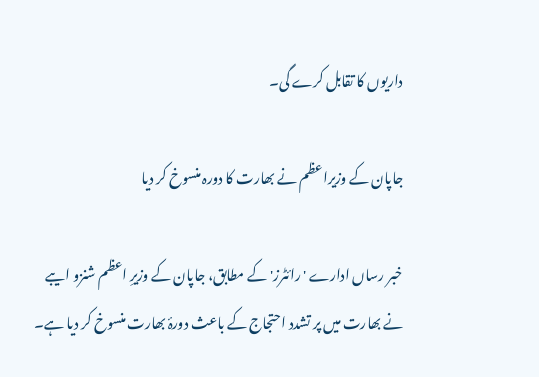داریوں کا تقابل کرے گی۔

جاپان کے وزیراعظم نے بھارت کا دورہ منسوخ کر دیا

خبر رساں ادارے 'رائٹرز' کے مطابق، جاپان کے وزیرِ اعظم شنزو ایبے نے بھارت میں پر تشدد احتجاج کے باعث دورۂ بھارت منسوخ کر دیا ہے۔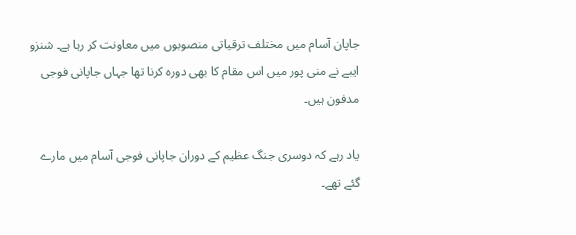جاپان آسام میں مختلف ترقیاتی منصوبوں میں معاونت کر رہا ہے۔ شنزو ایبے نے منی پور میں اس مقام کا بھی دورہ کرنا تھا جہاں جاپانی فوجی مدفون ہیں۔

یاد رہے کہ دوسری جنگ عظیم کے دوران جاپانی فوجی آسام میں مارے گئے تھے۔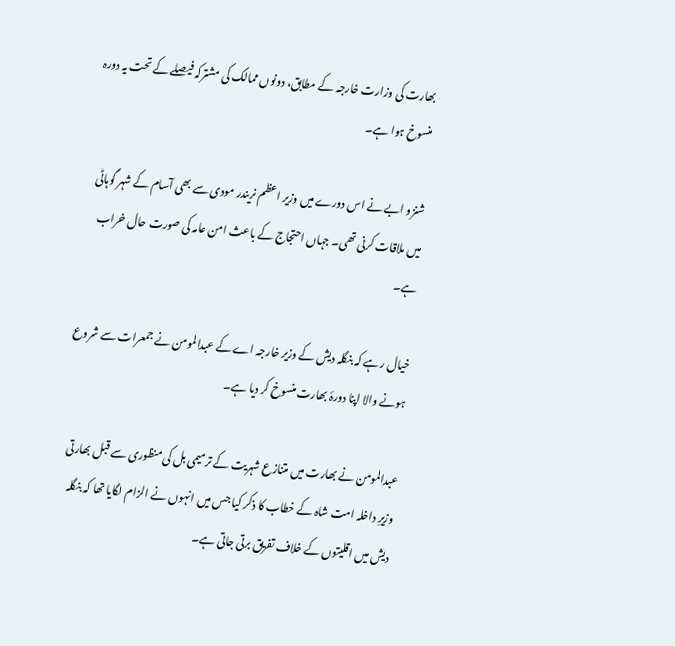بھارت کی وزارت خارجہ کے مطابق، دونوں ممالک کی مشترکہ فیصلے کے تحت یہ دورہ منسوخ ہوا ہے۔

شنزو ابے نے اس دورے میں وزیر اعظم نریندر مودی سے بھی آسام کے شہر گوہاٹی میں ملاقات کرنی تھی۔ جہاں احتجاج کے باعث امن عامہ کی صورت حال خراب ہے۔

خیال رہے کہ بنگلہ دیش کے وزیر خارجہ اے کے عبدالمومن نے جمعرات سے شروع ہونے والا اپنا دورۂ بھارت منسوخ کر دیا ہے۔

عبدالمومن نے بھارت میں متنازع شہریت کے ترمیمی بل کی منظوری سے قبل بھارتی وزیرِ داخلہ امت شاہ کے خطاب کا ذکر کیا جس میں انہوں نے الزام لگایا تھا کہ بنگلہ دیش میں اقلیتوں کے خلاف تفریق برتی جاتی ہے۔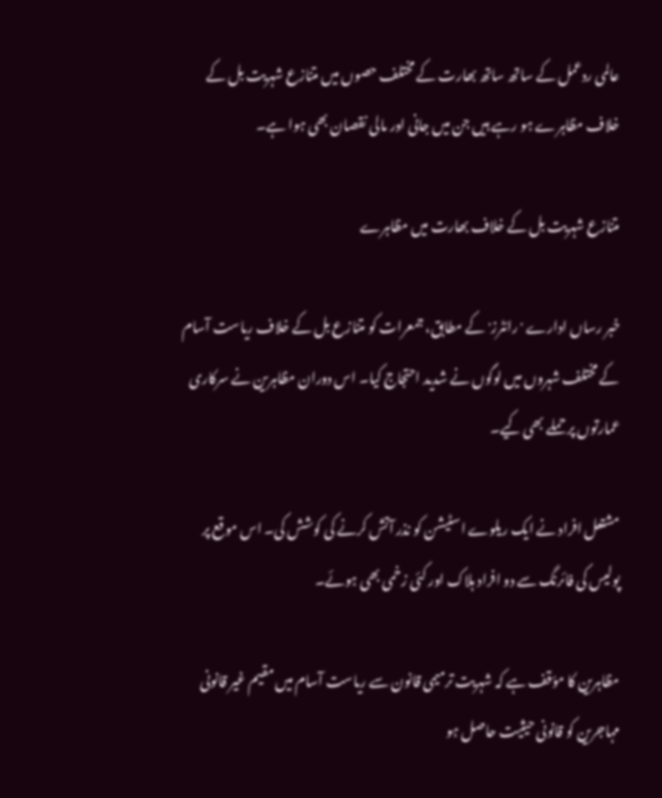عالمی ردعمل کے ساتھ ساتھ بھارت کے مختلف حصوں میں متنازع شہریت بل کے خلاف مظاہرے ہو رہے ہیں جن میں جانی اور مالی نقصان بھی ہوا ہے۔

متنازع شہریت بل کے خلاف بھارت میں مظاہرے

خبر رساں ادارے 'رائٹرز' کے مطابق، جمعرات کو متنازع بل کے خلاف ریاست آسام کے مختلف شہروں میں لوگوں نے شدید احتجاج کیا۔ اس دوران مظاہرین نے سرکاری عمارتوں پر حملے بھی کیے۔

مشتعل افراد نے ایک ریلوے اسٹیشن کو نذر آتش کرنے کی کوشش کی۔ اس موقع پر پولیس کی فائرنگ سے دو افراد ہلاک اور کئی زخمی بھی ہوئے۔

مظاہرین کا مؤقف ہے کہ شہریت ترمیمی قانون سے ریاست آسام میں مقیم غیر قانونی مہاجرین کو قانونی حیثیت حاصل ہو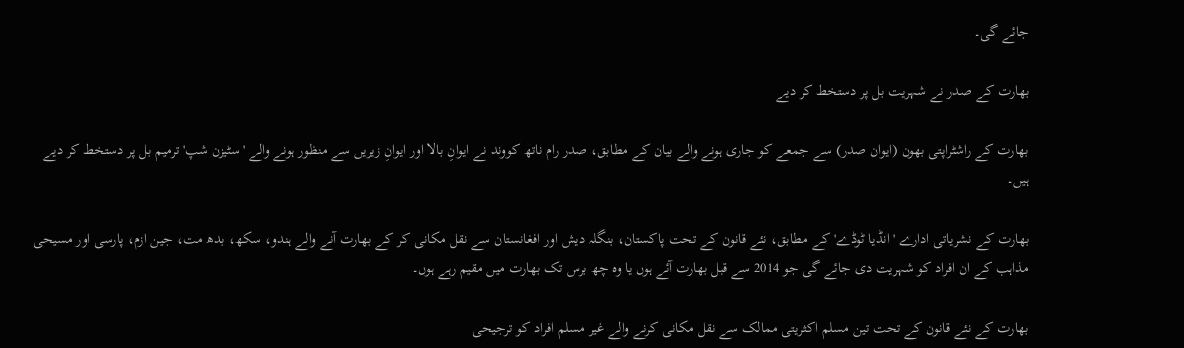جائے گی۔

بھارت کے صدر نے شہریت بل پر دستخط کر دیے

بھارت کے راشٹراپتی بھون (ایوان صدر) سے جمعے کو جاری ہونے والے بیان کے مطابق، صدر رام ناتھ کووند نے ایوانِ بالا اور ایوانِ زیریں سے منظور ہونے والے 'سٹیزن شپ' ترمیم بل پر دستخط کر دیے ہیں۔

بھارت کے نشریاتی ادارے 'انڈیا ٹوڈے' کے مطابق، نئے قانون کے تحت پاکستان، بنگلہ دیش اور افغانستان سے نقل مکانی کر کے بھارت آنے والے ہندو، سکھ، بدھ مت، جین ازم، پارسی اور مسیحی مذاہب کے ان افراد کو شہریت دی جائے گی جو 2014 سے قبل بھارت آئے ہوں یا وہ چھ برس تک بھارت میں مقیم رہے ہوں۔

بھارت کے نئے قانون کے تحت تین مسلم اکثریتی ممالک سے نقل مکانی کرنے والے غیر مسلم افراد کو ترجیحی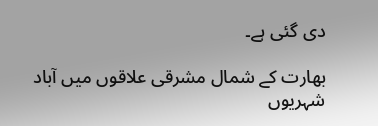دی گئی ہے۔

بھارت کے شمال مشرقی علاقوں میں آباد شہریوں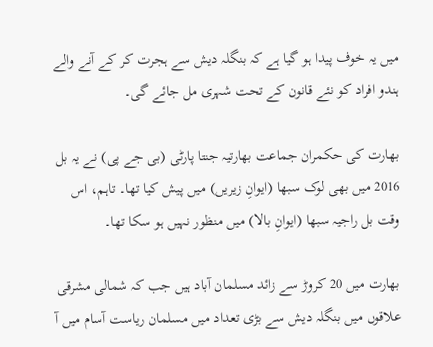میں یہ خوف پیدا ہو گیا ہے کہ بنگلہ دیش سے ہجرت کر کے آنے والے ہندو افراد کو نئے قانون کے تحت شہری مل جائے گی۔

بھارت کی حکمران جماعت بھارتیہ جنتا پارٹی (بی جے پی) نے یہ بل 2016 میں بھی لوک سبھا (ایوانِ زیریں) میں پیش کیا تھا۔ تاہم، اس وقت بل راجیہ سبھا (ایوانِ بالا) میں منظور نہیں ہو سکا تھا۔

بھارت میں 20 کروڑ سے زائد مسلمان آباد ہیں جب کہ شمالی مشرقی علاقوں میں بنگلہ دیش سے بڑی تعداد میں مسلمان ریاست آسام میں آ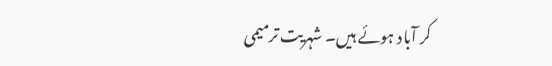کر آباد ہوئے ہیں۔ شہریت ترمیمی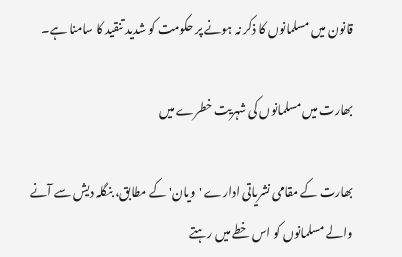قانون میں مسلمانوں کا ذکر نہ ہونے پر حکومت کو شدید تنقید کا سامنا ہے۔

بھارت میں مسلمانوں کی شہریت خطرے میں

بھارت کے مقامی نشریاتی ادارے 'ویان' کے مطابق، بنگلہ دیش سے آنے والے مسلمانوں کو اس خطے میں رہتے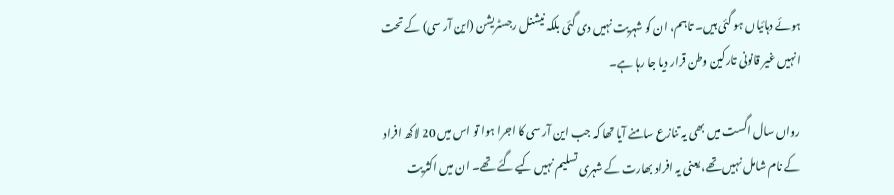ہوئے دہائیاں ہو گئی ہیں۔ تاہم، ان کو شہریت نہیں دی گئی بلکہ نیشنل رجسٹریشن (این آر سی) کے تحت انہیں غیر قانونی تارکین وطن قرار دیا جا رہا ہے۔

رواں سال اگست میں بھی یہ تنازع سامنے آیا تھا کہ جب این آر سی کا اجرا ہوا تو اس میں 20 لاکھ افراد کے نام شامل نہیں تھے، یعنی یہ افراد بھارت کے شہری تسلیم نہیں کیے گئے تھے۔ ان میں اکثریت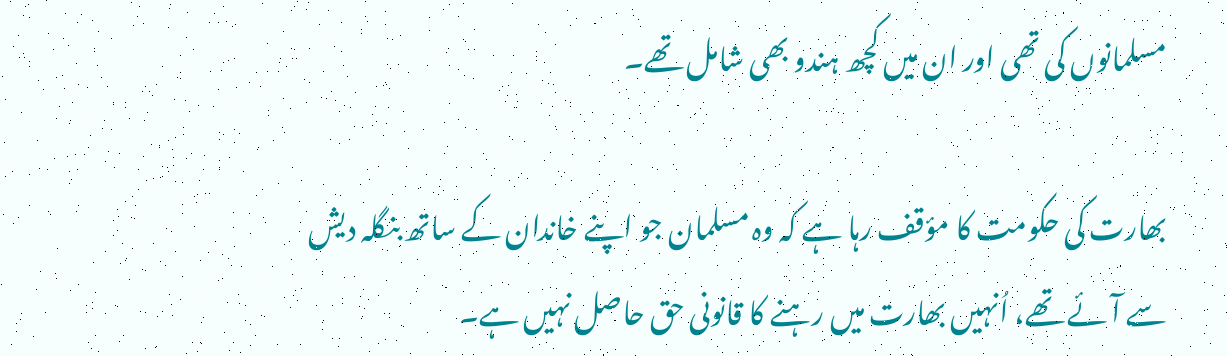مسلمانوں کی تھی اور ان میں کچھ ہندو بھی شامل تھے۔

بھارت کی حکومت کا مؤقف رہا ہے کہ وہ مسلمان جو اپنے خاندان کے ساتھ بنگلہ دیش سے آئے تھے، اُنہیں بھارت میں رہنے کا قانونی حق حاصل نہیں ہے۔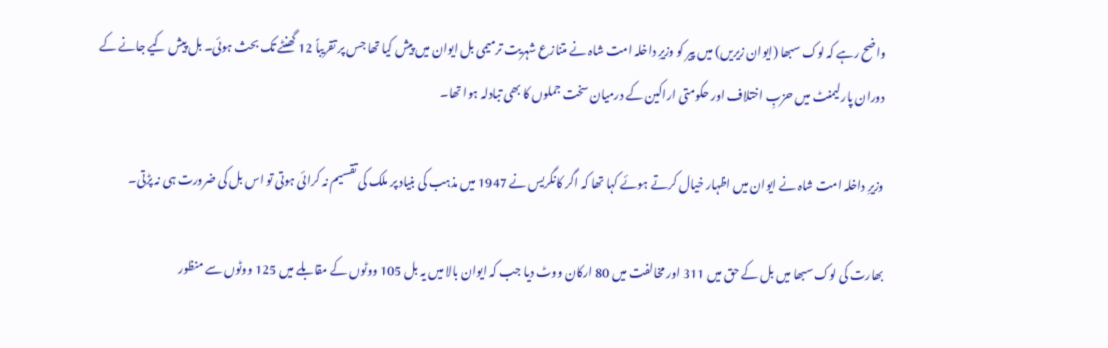واضح رہے کہ لوک سبھا (ایوان زیریں) میں پیر کو وزیرِ داخلہ امت شاہ نے متنازع شہریت ترمیمی بل ایوان میں پیش کیا تھا جس پر تقریباً 12 گھنٹے تک بحث ہوئی۔ بل پیش کیے جانے کے دوران پارلیمنٹ میں حزبِ اختلاف اور حکومتی اراکین کے درمیان سخت جملوں کا بھی تبادلہ ہوا تھا۔

وزیرِ داخلہ امت شاہ نے ایوان میں اظہار خیال کرتے ہوئے کہا تھا کہ اگر کانگریس نے 1947 میں مذہب کی بنیاد پر ملک کی تقسیم نہ کرائی ہوتی تو اس بل کی ضرورت ہی نہ پڑتی۔

بھارت کی لوک سبھا میں بل کے حق میں 311 اور مخالفت میں 80 ارکان ووٹ دیا جب کہ ایوان بالا میں یہ بل 105 ووٹوں کے مقابلے میں 125 ووٹوں سے منظور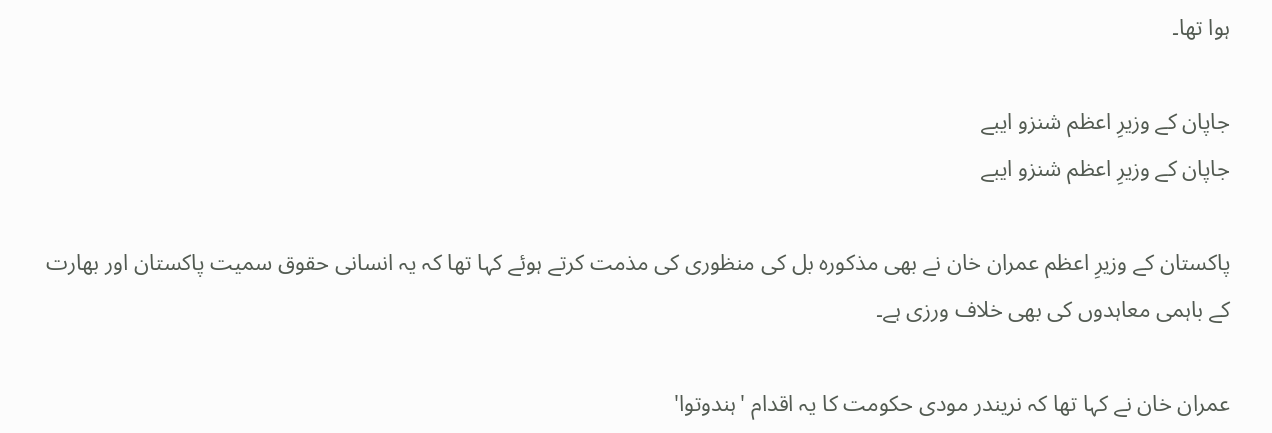ہوا تھا۔

جاپان کے وزیرِ اعظم شنزو ایبے
جاپان کے وزیرِ اعظم شنزو ایبے

پاکستان کے وزیرِ اعظم عمران خان نے بھی مذکورہ بل کی منظوری کی مذمت کرتے ہوئے کہا تھا کہ یہ انسانی حقوق سمیت پاکستان اور بھارت کے باہمی معاہدوں کی بھی خلاف ورزی ہے۔

عمران خان نے کہا تھا کہ نریندر مودی حکومت کا یہ اقدام 'ہندوتوا'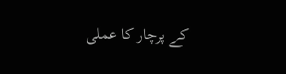کے پرچار کا عملی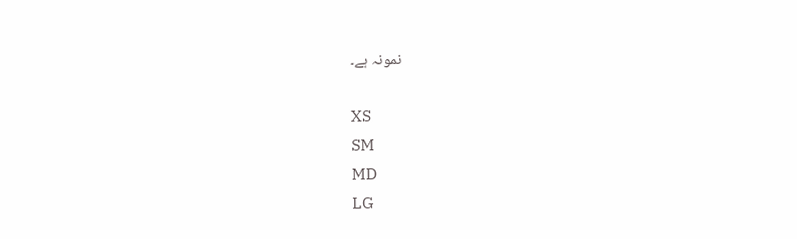نمونہ ہے۔

XS
SM
MD
LG